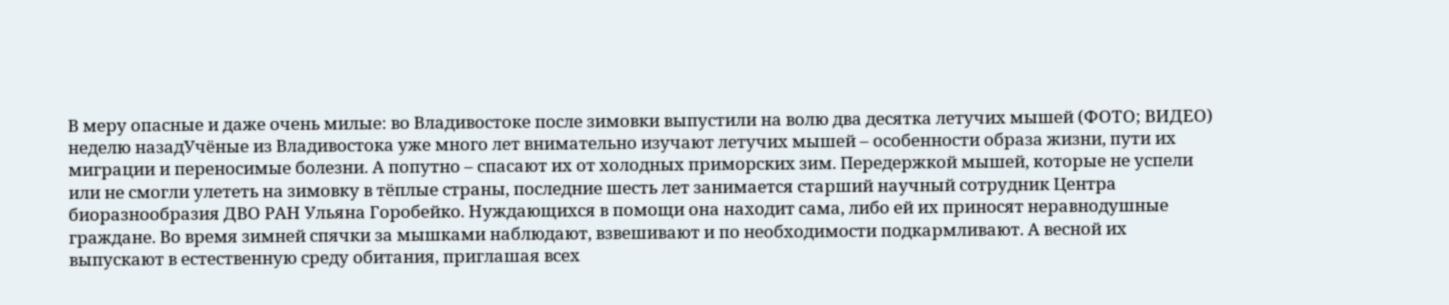В меру опасные и даже очень милые: во Владивостоке после зимовки выпустили на волю два десятка летучих мышей (ФОТО; ВИДЕО)
неделю назадУчёные из Владивостока уже много лет внимательно изучают летучих мышей – особенности образа жизни, пути их миграции и переносимые болезни. А попутно – спасают их от холодных приморских зим. Передержкой мышей, которые не успели или не смогли улететь на зимовку в тёплые страны, последние шесть лет занимается старший научный сотрудник Центра биоразнообразия ДВО РАН Ульяна Горобейко. Нуждающихся в помощи она находит сама, либо ей их приносят неравнодушные граждане. Во время зимней спячки за мышками наблюдают, взвешивают и по необходимости подкармливают. А весной их выпускают в естественную среду обитания, приглашая всех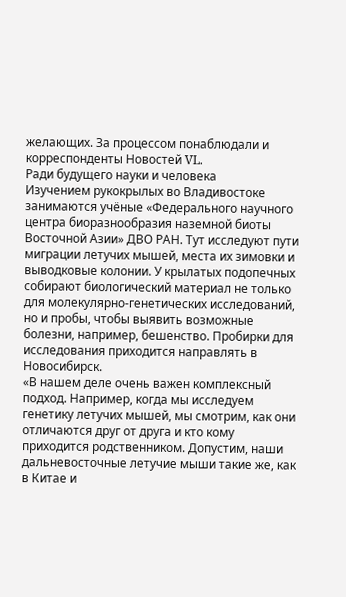желающих. За процессом понаблюдали и корреспонденты Новостей VL.
Ради будущего науки и человека
Изучением рукокрылых во Владивостоке занимаются учёные «Федерального научного центра биоразнообразия наземной биоты Восточной Азии» ДВО РАН. Тут исследуют пути миграции летучих мышей, места их зимовки и выводковые колонии. У крылатых подопечных собирают биологический материал не только для молекулярно-генетических исследований, но и пробы, чтобы выявить возможные болезни, например, бешенство. Пробирки для исследования приходится направлять в Новосибирск.
«В нашем деле очень важен комплексный подход. Например, когда мы исследуем генетику летучих мышей, мы смотрим, как они отличаются друг от друга и кто кому приходится родственником. Допустим, наши дальневосточные летучие мыши такие же, как в Китае и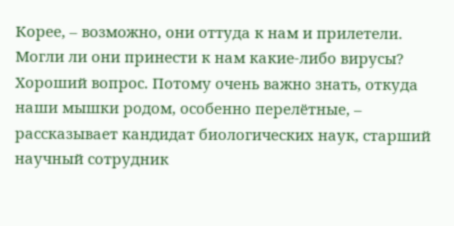Корее, – возможно, они оттуда к нам и прилетели. Могли ли они принести к нам какие-либо вирусы? Хороший вопрос. Потому очень важно знать, откуда наши мышки родом, особенно перелётные, – рассказывает кандидат биологических наук, старший научный сотрудник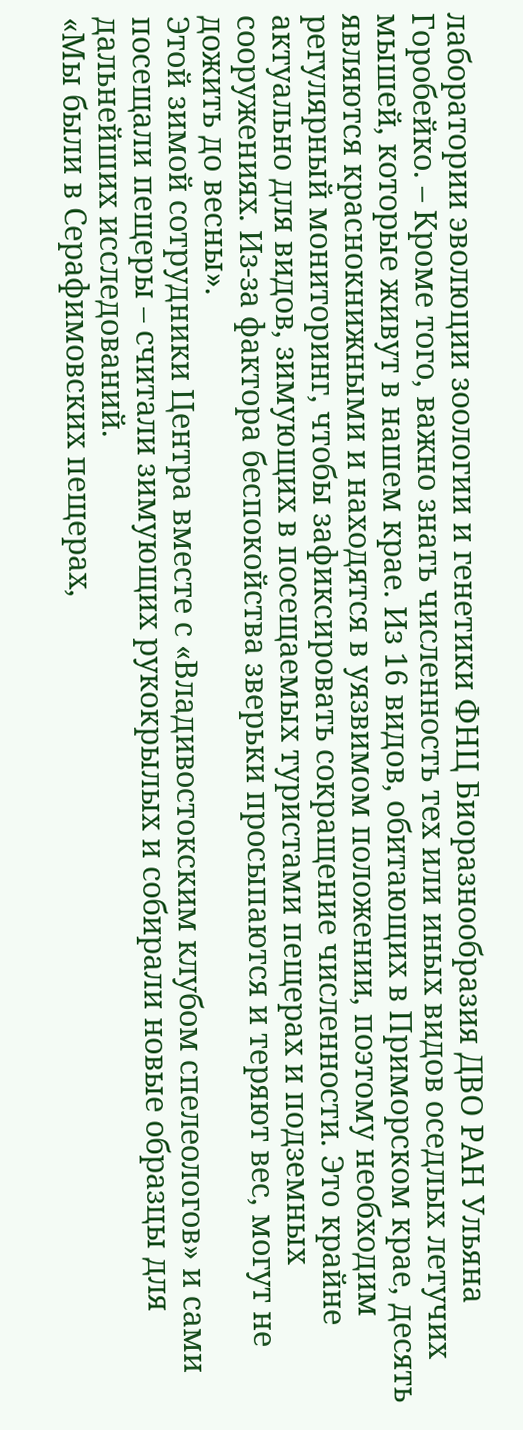лаборатории эволюции зоологии и генетики ФНЦ Биоразнообразия ДВО РАН Ульяна Горобейко. – Кроме того, важно знать численность тех или иных видов оседлых летучих мышей, которые живут в нашем крае. Из 16 видов, обитающих в Приморском крае, десять являются краснокнижными и находятся в уязвимом положении, поэтому необходим регулярный мониторинг, чтобы зафиксировать сокращение численности. Это крайне актуально для видов, зимующих в посещаемых туристами пещерах и подземных сооружениях. Из-за фактора беспокойства зверьки просыпаются и теряют вес, могут не дожить до весны».
Этой зимой сотрудники Центра вместе с «Владивостокским клубом спелеологов» и сами посещали пещеры – считали зимующих рукокрылых и собирали новые образцы для дальнейших исследований.
«Мы были в Серафимовских пещерах,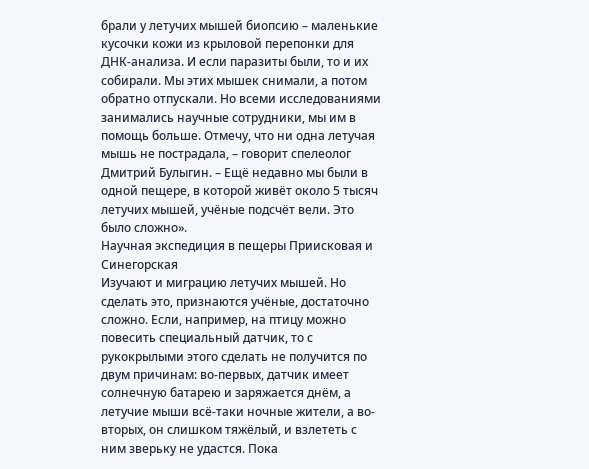брали у летучих мышей биопсию – маленькие кусочки кожи из крыловой перепонки для ДНК-анализа. И если паразиты были, то и их собирали. Мы этих мышек снимали, а потом обратно отпускали. Но всеми исследованиями занимались научные сотрудники, мы им в помощь больше. Отмечу, что ни одна летучая мышь не пострадала, – говорит спелеолог Дмитрий Булыгин. – Ещё недавно мы были в одной пещере, в которой живёт около 5 тысяч летучих мышей, учёные подсчёт вели. Это было сложно».
Научная экспедиция в пещеры Приисковая и Синегорская
Изучают и миграцию летучих мышей. Но сделать это, признаются учёные, достаточно сложно. Если, например, на птицу можно повесить специальный датчик, то с рукокрылыми этого сделать не получится по двум причинам: во-первых, датчик имеет солнечную батарею и заряжается днём, а летучие мыши всё-таки ночные жители, а во-вторых, он слишком тяжёлый, и взлететь с ним зверьку не удастся. Пока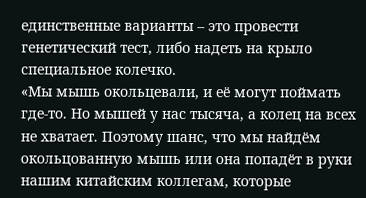единственные варианты – это провести генетический тест, либо надеть на крыло специальное колечко.
«Мы мышь окольцевали, и её могут поймать где-то. Но мышей у нас тысяча, а колец на всех не хватает. Поэтому шанс, что мы найдём окольцованную мышь или она попадёт в руки нашим китайским коллегам, которые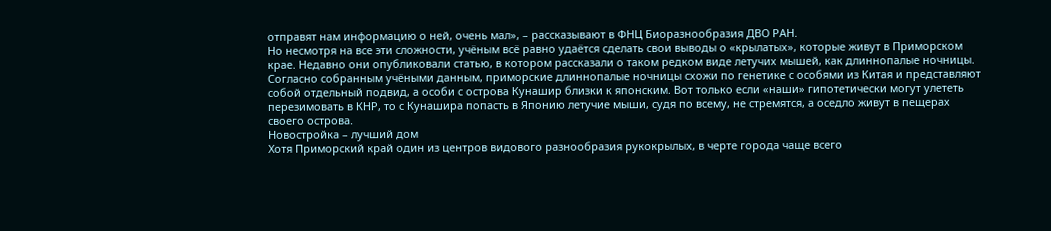отправят нам информацию о ней, очень мал», – рассказывают в ФНЦ Биоразнообразия ДВО РАН.
Но несмотря на все эти сложности, учёным всё равно удаётся сделать свои выводы о «крылатых», которые живут в Приморском крае. Недавно они опубликовали статью, в котором рассказали о таком редком виде летучих мышей, как длиннопалые ночницы. Согласно собранным учёными данным, приморские длиннопалые ночницы схожи по генетике с особями из Китая и представляют собой отдельный подвид, а особи с острова Кунашир близки к японским. Вот только если «наши» гипотетически могут улететь перезимовать в КНР, то с Кунашира попасть в Японию летучие мыши, судя по всему, не стремятся, а оседло живут в пещерах своего острова.
Новостройка – лучший дом
Хотя Приморский край один из центров видового разнообразия рукокрылых, в черте города чаще всего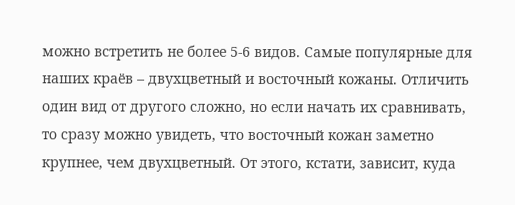можно встретить не более 5-6 видов. Самые популярные для наших краёв – двухцветный и восточный кожаны. Отличить один вид от другого сложно, но если начать их сравнивать, то сразу можно увидеть, что восточный кожан заметно крупнее, чем двухцветный. От этого, кстати, зависит, куда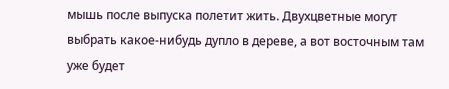мышь после выпуска полетит жить. Двухцветные могут выбрать какое-нибудь дупло в дереве, а вот восточным там уже будет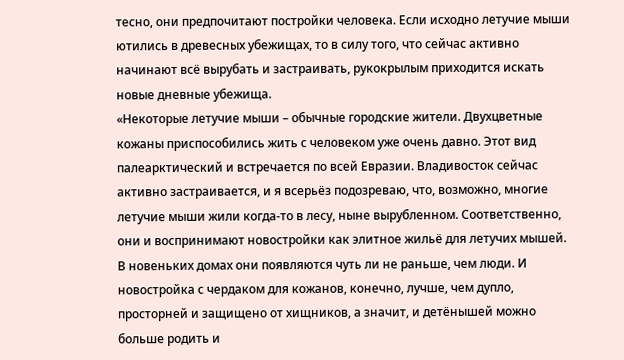тесно, они предпочитают постройки человека. Если исходно летучие мыши ютились в древесных убежищах, то в силу того, что сейчас активно начинают всё вырубать и застраивать, рукокрылым приходится искать новые дневные убежища.
«Некоторые летучие мыши – обычные городские жители. Двухцветные кожаны приспособились жить с человеком уже очень давно. Этот вид палеарктический и встречается по всей Евразии. Владивосток сейчас активно застраивается, и я всерьёз подозреваю, что, возможно, многие летучие мыши жили когда-то в лесу, ныне вырубленном. Соответственно, они и воспринимают новостройки как элитное жильё для летучих мышей. В новеньких домах они появляются чуть ли не раньше, чем люди. И новостройка с чердаком для кожанов, конечно, лучше, чем дупло, просторней и защищено от хищников, а значит, и детёнышей можно больше родить и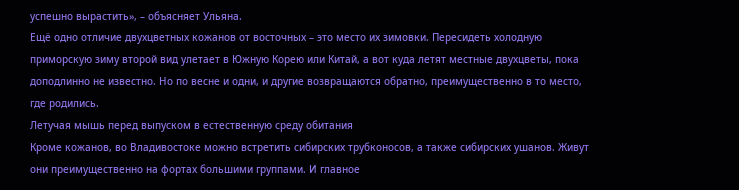успешно вырастить», – объясняет Ульяна.
Ещё одно отличие двухцветных кожанов от восточных – это место их зимовки. Пересидеть холодную приморскую зиму второй вид улетает в Южную Корею или Китай, а вот куда летят местные двухцветы, пока доподлинно не известно. Но по весне и одни, и другие возвращаются обратно, преимущественно в то место, где родились.
Летучая мышь перед выпуском в естественную среду обитания
Кроме кожанов, во Владивостоке можно встретить сибирских трубконосов, а также сибирских ушанов. Живут они преимущественно на фортах большими группами. И главное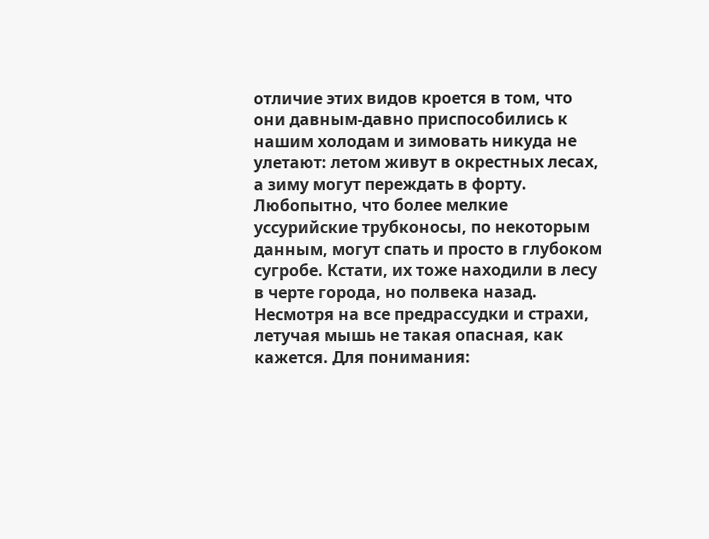отличие этих видов кроется в том, что они давным-давно приспособились к нашим холодам и зимовать никуда не улетают: летом живут в окрестных лесах, а зиму могут переждать в форту. Любопытно, что более мелкие уссурийские трубконосы, по некоторым данным, могут спать и просто в глубоком сугробе. Кстати, их тоже находили в лесу в черте города, но полвека назад.
Несмотря на все предрассудки и страхи, летучая мышь не такая опасная, как кажется. Для понимания: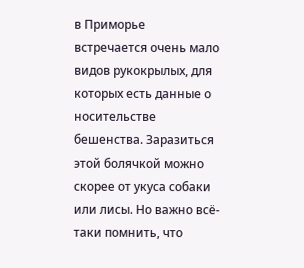в Приморье встречается очень мало видов рукокрылых, для которых есть данные о носительстве бешенства. Заразиться этой болячкой можно скорее от укуса собаки или лисы. Но важно всё-таки помнить, что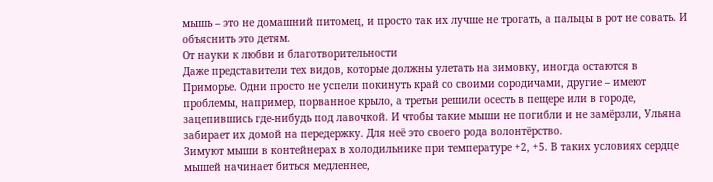мышь – это не домашний питомец, и просто так их лучше не трогать, а пальцы в рот не совать. И объяснить это детям.
От науки к любви и благотворительности
Даже представители тех видов, которые должны улетать на зимовку, иногда остаются в Приморье. Одни просто не успели покинуть край со своими сородичами, другие – имеют проблемы, например, порванное крыло, а третьи решили осесть в пещере или в городе, зацепившись где-нибудь под лавочкой. И чтобы такие мыши не погибли и не замёрзли, Ульяна забирает их домой на передержку. Для неё это своего рода волонтёрство.
Зимуют мыши в контейнерах в холодильнике при температуре +2, +5. В таких условиях сердце мышей начинает биться медленнее,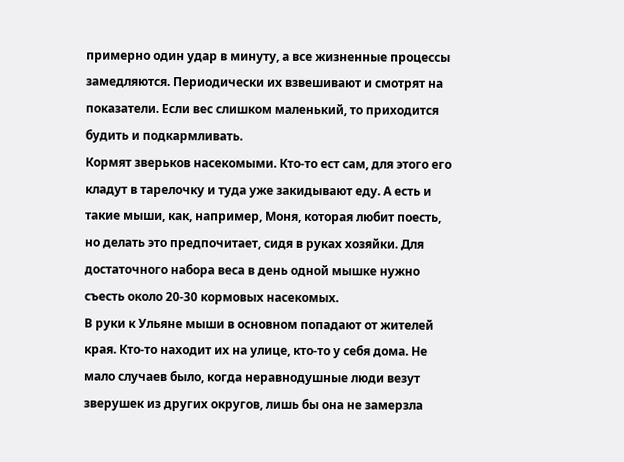примерно один удар в минуту, а все жизненные процессы замедляются. Периодически их взвешивают и смотрят на показатели. Если вес слишком маленький, то приходится будить и подкармливать.
Кормят зверьков насекомыми. Кто-то ест сам, для этого его кладут в тарелочку и туда уже закидывают еду. А есть и такие мыши, как, например, Моня, которая любит поесть, но делать это предпочитает, сидя в руках хозяйки. Для достаточного набора веса в день одной мышке нужно съесть около 20-30 кормовых насекомых.
В руки к Ульяне мыши в основном попадают от жителей края. Кто-то находит их на улице, кто-то у себя дома. Не мало случаев было, когда неравнодушные люди везут зверушек из других округов, лишь бы она не замерзла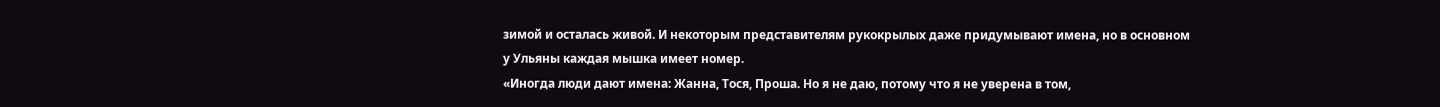зимой и осталась живой. И некоторым представителям рукокрылых даже придумывают имена, но в основном у Ульяны каждая мышка имеет номер.
«Иногда люди дают имена: Жанна, Тося, Проша. Но я не даю, потому что я не уверена в том,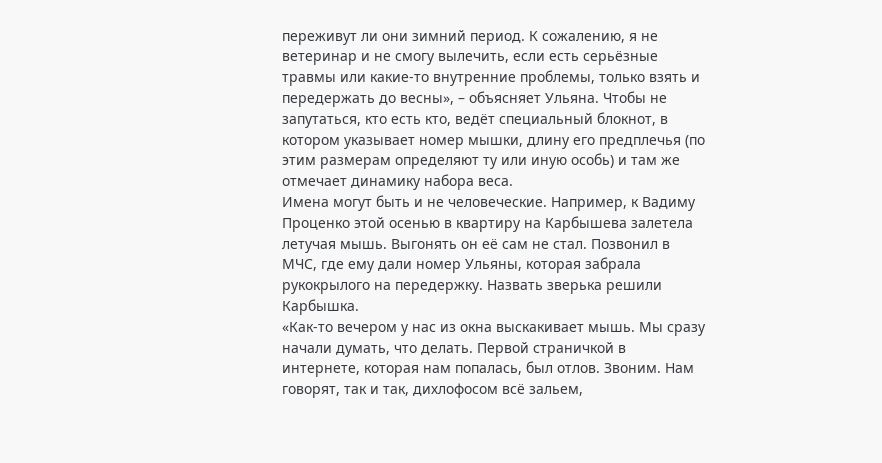переживут ли они зимний период. К сожалению, я не ветеринар и не смогу вылечить, если есть серьёзные травмы или какие-то внутренние проблемы, только взять и передержать до весны», – объясняет Ульяна. Чтобы не запутаться, кто есть кто, ведёт специальный блокнот, в котором указывает номер мышки, длину его предплечья (по этим размерам определяют ту или иную особь) и там же отмечает динамику набора веса.
Имена могут быть и не человеческие. Например, к Вадиму Проценко этой осенью в квартиру на Карбышева залетела летучая мышь. Выгонять он её сам не стал. Позвонил в МЧС, где ему дали номер Ульяны, которая забрала рукокрылого на передержку. Назвать зверька решили Карбышка.
«Как-то вечером у нас из окна выскакивает мышь. Мы сразу начали думать, что делать. Первой страничкой в интернете, которая нам попалась, был отлов. Звоним. Нам говорят, так и так, дихлофосом всё зальем,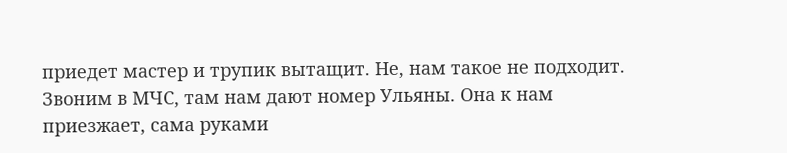приедет мастер и трупик вытащит. Не, нам такое не подходит. Звоним в МЧС, там нам дают номер Ульяны. Она к нам приезжает, сама руками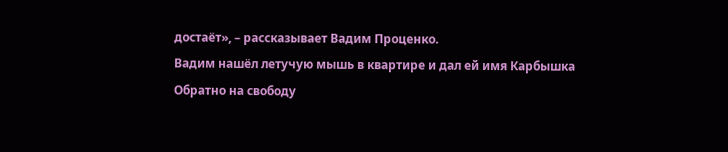достаёт», – рассказывает Вадим Проценко.
Вадим нашёл летучую мышь в квартире и дал ей имя Карбышка
Обратно на свободу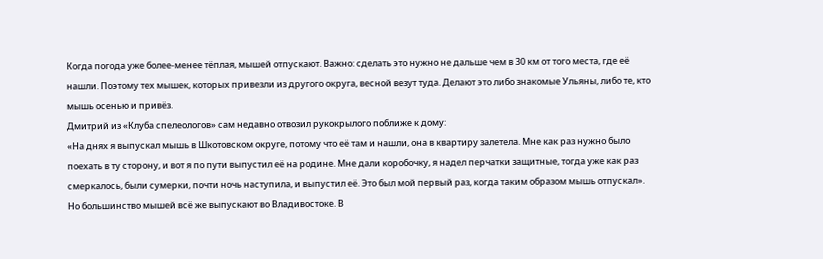Когда погода уже более-менее тёплая, мышей отпускают. Важно: сделать это нужно не дальше чем в 30 км от того места, где её нашли. Поэтому тех мышек, которых привезли из другого округа, весной везут туда. Делают это либо знакомые Ульяны, либо те, кто мышь осенью и привёз.
Дмитрий из «Клуба спелеологов» сам недавно отвозил рукокрылого поближе к дому:
«На днях я выпускал мышь в Шкотовском округе, потому что её там и нашли, она в квартиру залетела. Мне как раз нужно было поехать в ту сторону, и вот я по пути выпустил её на родине. Мне дали коробочку, я надел перчатки защитные, тогда уже как раз смеркалось, были сумерки, почти ночь наступила, и выпустил её. Это был мой первый раз, когда таким образом мышь отпускал».
Но большинство мышей всё же выпускают во Владивостоке. В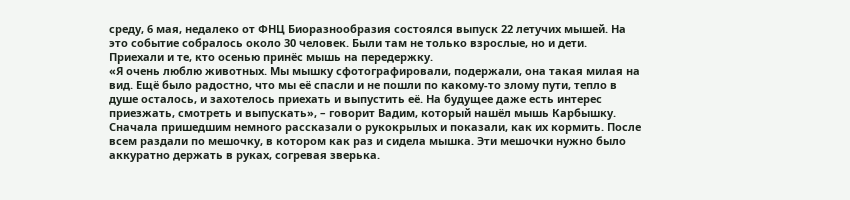среду, 6 мая, недалеко от ФНЦ Биоразнообразия состоялся выпуск 22 летучих мышей. На это событие собралось около 30 человек. Были там не только взрослые, но и дети. Приехали и те, кто осенью принёс мышь на передержку.
«Я очень люблю животных. Мы мышку сфотографировали, подержали, она такая милая на вид. Ещё было радостно, что мы её спасли и не пошли по какому-то злому пути, тепло в душе осталось, и захотелось приехать и выпустить её. На будущее даже есть интерес приезжать, смотреть и выпускать», – говорит Вадим, который нашёл мышь Карбышку.
Сначала пришедшим немного рассказали о рукокрылых и показали, как их кормить. После всем раздали по мешочку, в котором как раз и сидела мышка. Эти мешочки нужно было аккуратно держать в руках, согревая зверька.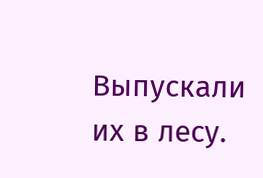Выпускали их в лесу.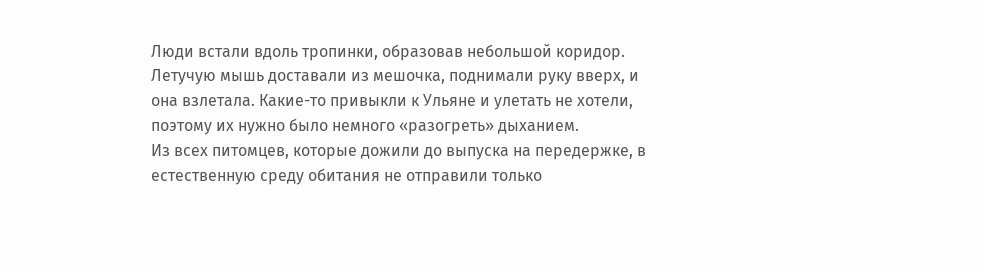Люди встали вдоль тропинки, образовав небольшой коридор. Летучую мышь доставали из мешочка, поднимали руку вверх, и она взлетала. Какие-то привыкли к Ульяне и улетать не хотели, поэтому их нужно было немного «разогреть» дыханием.
Из всех питомцев, которые дожили до выпуска на передержке, в естественную среду обитания не отправили только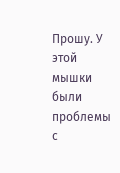Прошу. У этой мышки были проблемы с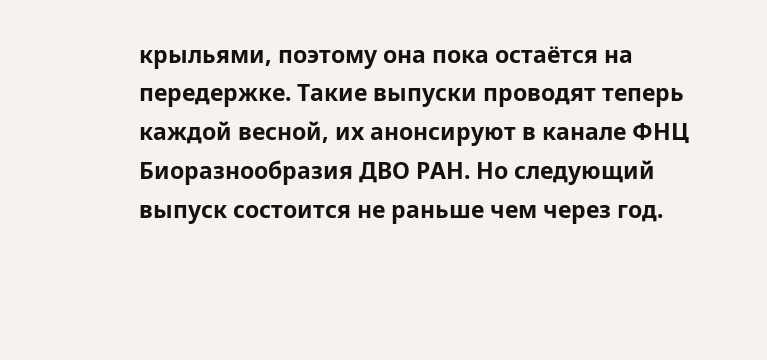крыльями, поэтому она пока остаётся на передержке. Такие выпуски проводят теперь каждой весной, их анонсируют в канале ФНЦ Биоразнообразия ДВО РАН. Но следующий выпуск состоится не раньше чем через год.